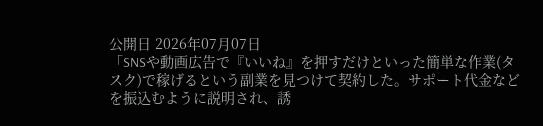公開日 2026年07月07日
「SNSや動画広告で『いいね』を押すだけといった簡単な作業(タスク)で稼げるという副業を見つけて契約した。サポート代金などを振込むように説明され、誘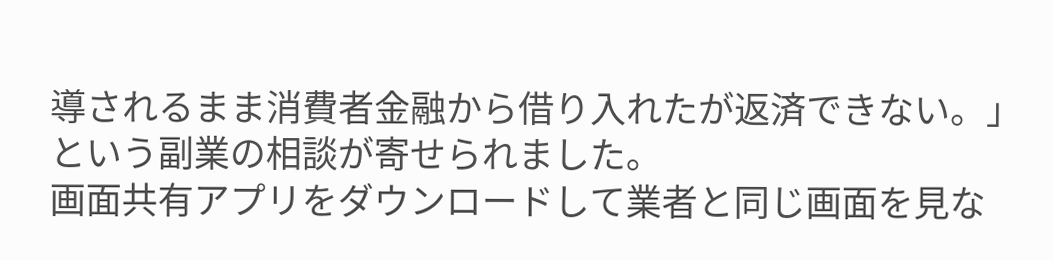導されるまま消費者金融から借り入れたが返済できない。」という副業の相談が寄せられました。
画面共有アプリをダウンロードして業者と同じ画面を見な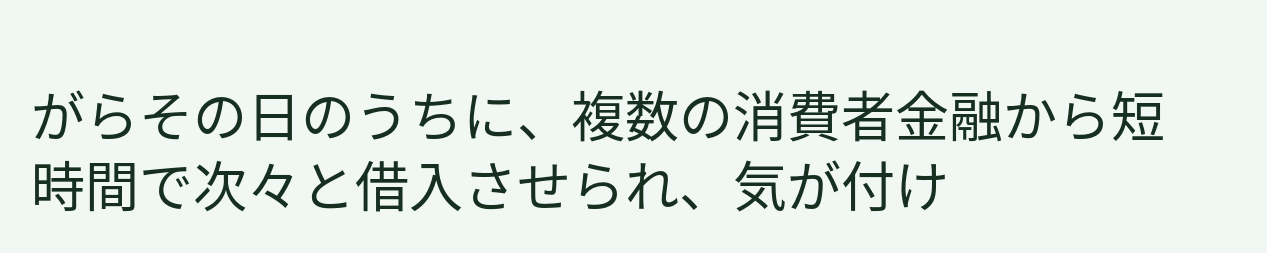がらその日のうちに、複数の消費者金融から短時間で次々と借入させられ、気が付け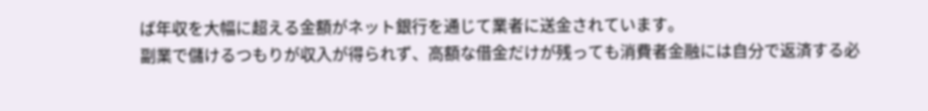ば年収を大幅に超える金額がネット銀行を通じて業者に送金されています。
副業で儲けるつもりが収入が得られず、高額な借金だけが残っても消費者金融には自分で返済する必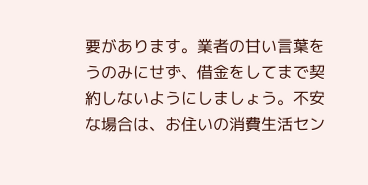要があります。業者の甘い言葉をうのみにせず、借金をしてまで契約しないようにしましょう。不安な場合は、お住いの消費生活セン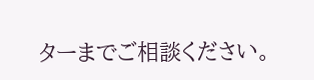ターまでご相談ください。